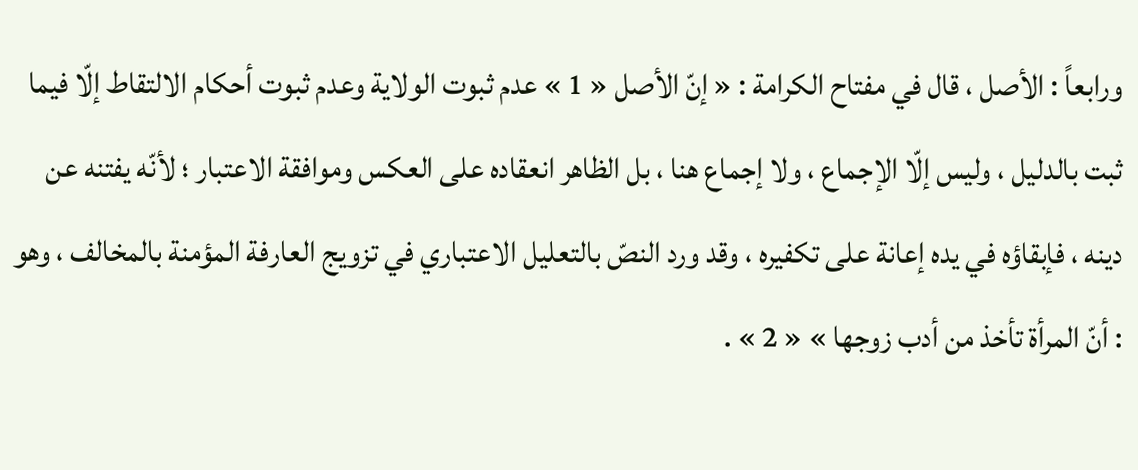ورابعاً : الأصل ، قال في مفتاح الكرامة : « إنّ الأصل « 1 » عدم ثبوت الولاية وعدم ثبوت أحكام الالتقاط إلّا فيما ثبت بالدليل ، وليس إلّا الإجماع ، ولا إجماع هنا ، بل الظاهر انعقاده على العكس وموافقة الاعتبار ؛ لأنّه يفتنه عن دينه ، فإبقاؤه في يده إعانة على تكفيره ، وقد ورد النصّ بالتعليل الاعتباري في تزويج العارفة المؤمنة بالمخالف ، وهو : أنّ المرأة تأخذ من أدب زوجها » « 2 » .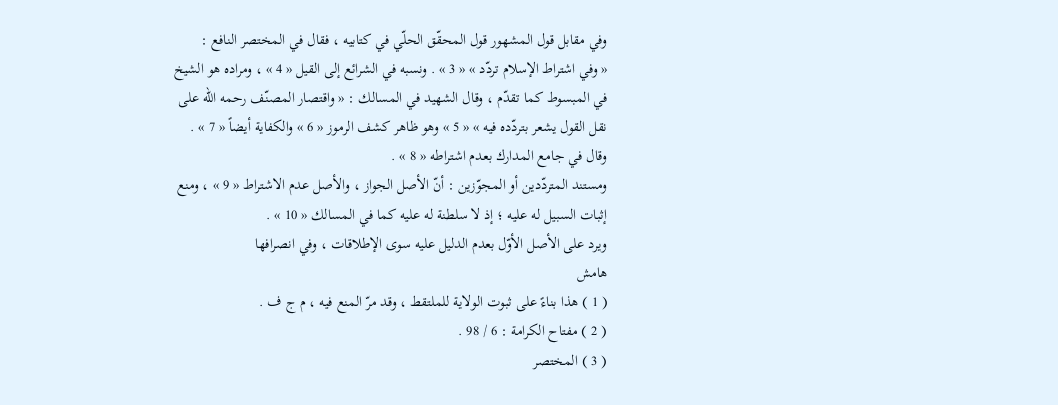وفي مقابل قول المشهور قول المحقّق الحلّي في كتابيه ، فقال في المختصر النافع :
« وفي اشتراط الإسلام تردّد » « 3 » . ونسبه في الشرائع إلى القيل « 4 » ، ومراده هو الشيخ في المبسوط كما تقدّم ، وقال الشهيد في المسالك : « واقتصار المصنّف رحمه الله على نقل القول يشعر بتردّده فيه » « 5 » وهو ظاهر كشف الرموز « 6 » والكفاية أيضاً « 7 » .
وقال في جامع المدارك بعدم اشتراطه « 8 » .
ومستند المتردّدين أو المجوّزين : أنّ الأصل الجواز ، والأصل عدم الاشتراط « 9 » ، ومنع إثبات السبيل له عليه ؛ إذ لا سلطنة له عليه كما في المسالك « 10 » .
ويرد على الأصل الأوّل بعدم الدليل عليه سوى الإطلاقات ، وفي انصرافها
هامش
( 1 ) هذا بناءً على ثبوت الولاية للملتقط ، وقد مرّ المنع فيه ، م ج ف .
( 2 ) مفتاح الكرامة : 6 / 98 .
( 3 ) المختصر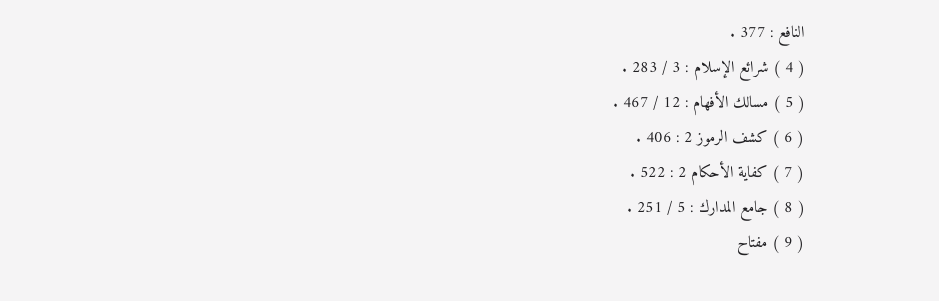النافع : 377 .
( 4 ) شرائع الإسلام : 3 / 283 .
( 5 ) مسالك الأفهام : 12 / 467 .
( 6 ) كشف الرموز 2 : 406 .
( 7 ) كفاية الأحكام 2 : 522 .
( 8 ) جامع المدارك : 5 / 251 .
( 9 ) مفتاح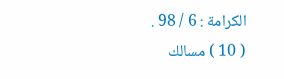الكرامة : 6 / 98 .
( 10 ) مسالك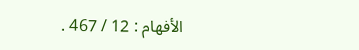الأفهام : 12 / 467 .